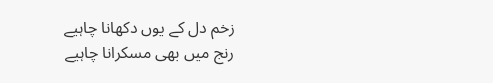زخم دل کے یوں دکھانا چاہیے
رنج میں بھی مسکرانا چاہیے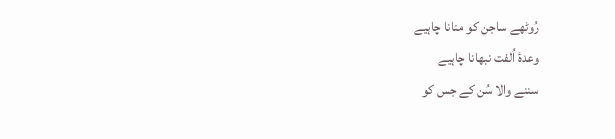رُوٹھے ساجن کو منانا چاہیے
وعدۂ اُلفت نبھانا چاہیے
سننے والا سُن کے جس کو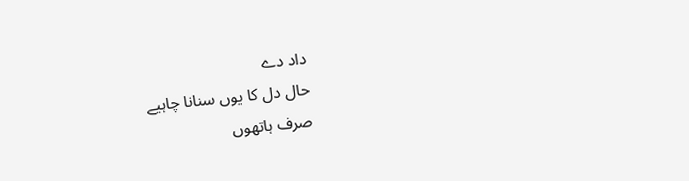داد دے
حال دل کا یوں سنانا چاہیے
صرف ہاتھوں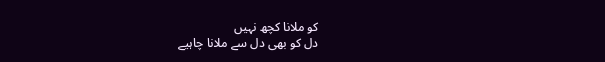کو ملانا کچھ نہیں
دل کو بھی دل سے ملانا چاہیے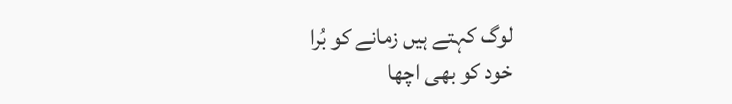لوگ کہتے ہیں زمانے کو بُرا
خود کو بھی اچھا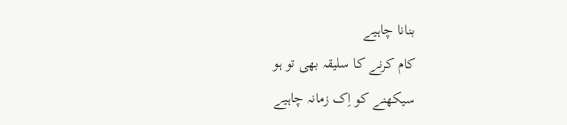بنانا چاہیے
کام کرنے کا سلیقہ بھی تو ہو
سیکھنے کو اِک زمانہ چاہیے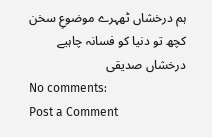ہم درخشاں ٹھہرے موضوعِ سخن
کچھ تو دنیا کو فسانہ چاہیے
درخشاں صدیقی
No comments:
Post a Comment